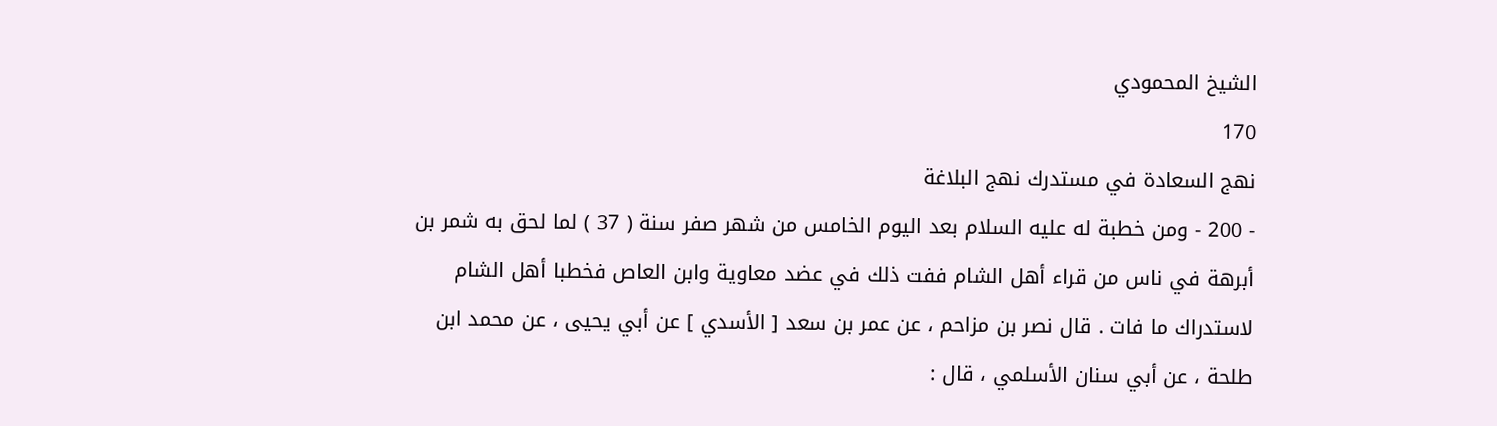الشيخ المحمودي
170
نهج السعادة في مستدرك نهج البلاغة
- 200 - ومن خطبة له عليه السلام بعد اليوم الخامس من شهر صفر سنة ( 37 ) لما لحق به شمر بن أبرهة في ناس من قراء أهل الشام ففت ذلك في عضد معاوية وابن العاص فخطبا أهل الشام لاستدراك ما فات . قال نصر بن مزاحم ، عن عمر بن سعد [ الأسدي ] عن أبي يحيى ، عن محمد ابن طلحة ، عن أبي سنان الأسلمي ، قال :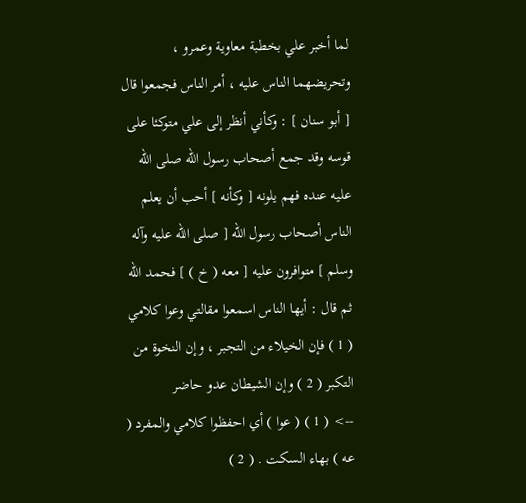لما أخبر علي بخطبة معاوية وعمرو ، وتحريضهما الناس عليه ، أمر الناس فجمعوا قال [ أبو سنان ] : وكأني أنظر إلى علي متوكئا على قوسه وقد جمع أصحاب رسول الله صلى الله عليه عنده فهم يلونه [ وكأنه ] أحب أن يعلم الناس أصحاب رسول الله [ صلى الله عليه وآله وسلم ] متوافرون عليه [ معه ( خ ) ] فحمد الله ثم قال : أيها الناس اسمعوا مقالتي وعوا كلامي ( 1 ) فإن الخيلاء من التجبر ، وإن النخوة من التكبر ( 2 ) وإن الشيطان عدو حاضر
--> ( 1 ) ( عوا ) أي احفظوا كلامي والمفرد ( عه ) بهاء السكت . ( 2 )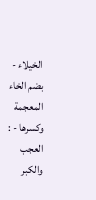الخيلاء - بضم الخاء المعجمة وكسرها - : العجب والكبر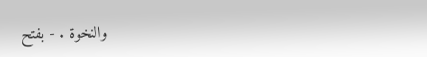والنخوة . - بفتح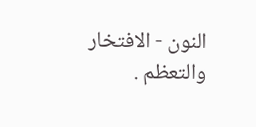النون - الافتخار والتعظم .